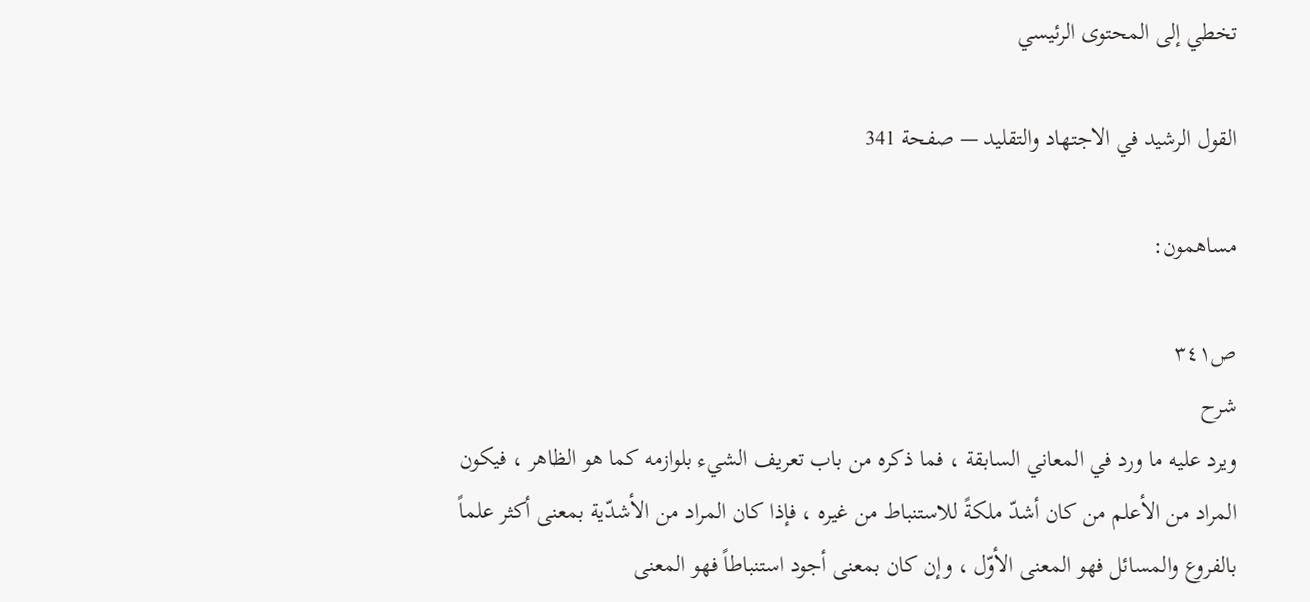تخطي إلى المحتوى الرئيسي

القول الرشيد في الاجتهاد والتقليد — صفحة 341

مساهمون:

ص٣٤١
شرح
ويرد عليه ما ورد في المعاني السابقة ، فما ذكره من باب تعريف الشيء بلوازمه كما هو الظاهر ، فيكون المراد من الأعلم من كان أشدّ ملكةً للاستنباط من غيره ، فإذا كان المراد من الأشدّية بمعنى أكثر علماً بالفروع والمسائل فهو المعنى الأوّل ، وإن كان بمعنى أجود استنباطاً فهو المعنى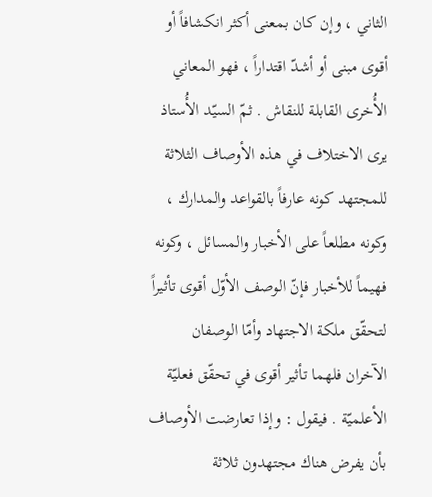الثاني ، وإن كان بمعنى أكثر انكشافاً أو أقوى مبنى أو أشدّ اقتداراً ، فهو المعاني الأُخرى القابلة للنقاش . ثمّ السيّد الأُستاذ يرى الاختلاف في هذه الأوصاف الثلاثة للمجتهد كونه عارفاً بالقواعد والمدارك ، وكونه مطلعاً على الأخبار والمسائل ، وكونه فهيماً للأخبار فإنّ الوصف الأوّل أقوى تأثيراً لتحقّق ملكة الاجتهاد وأمّا الوصفان الآخران فلهما تأثير أقوى في تحقّق فعليّة الأعلميّة . فيقول : وإذا تعارضت الأوصاف بأن يفرض هناك مجتهدون ثلاثة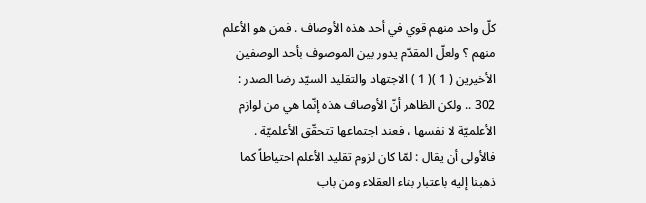كلّ واحد منهم قوي في أحد هذه الأوصاف . فمن هو الأعلم منهم ؟ ولعلّ المقدّم يدور بين الموصوف بأحد الوصفين الأخيرين ( 1 )( 1 ) الاجتهاد والتقليد السيّد رضا الصدر : 302 .. ولكن الظاهر أنّ الأوصاف هذه إنّما هي من لوازم الأعلميّة لا نفسها ، فعند اجتماعها تتحقّق الأعلميّة . فالأولى أن يقال : لمّا كان لزوم تقليد الأعلم احتياطاً كما ذهبنا إليه باعتبار بناء العقلاء ومن باب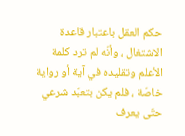حكم العقل باعتبار قاعدة الاشتغال ، وأنّه لم ترد كلمة الأعلم وتقليده في آية أو رواية خاصّة ، فلم يكن بتعبّد شرعي حتّى يعرف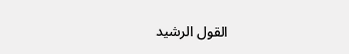القول الرشيد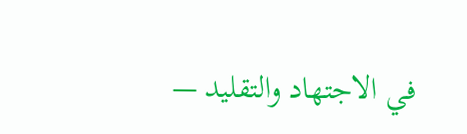في الاجتهاد والتقليد —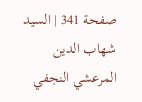صفحة 341 | السيد شهاب الدين المرعشي النجفي